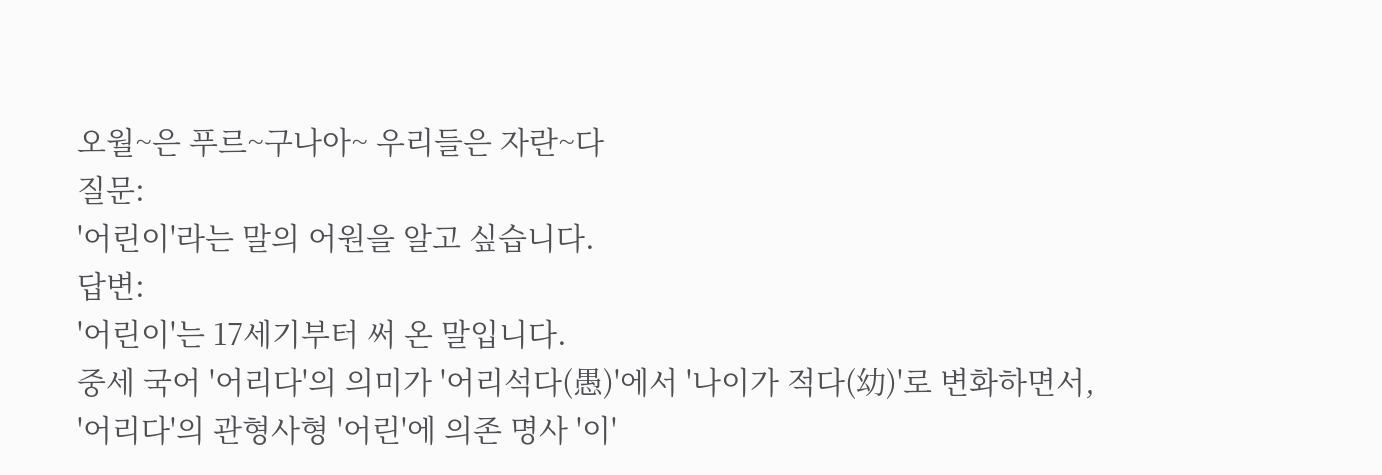오월~은 푸르~구나아~ 우리들은 자란~다
질문:
'어린이'라는 말의 어원을 알고 싶습니다.
답변:
'어린이'는 17세기부터 써 온 말입니다.
중세 국어 '어리다'의 의미가 '어리석다(愚)'에서 '나이가 적다(幼)'로 변화하면서,
'어리다'의 관형사형 '어린'에 의존 명사 '이'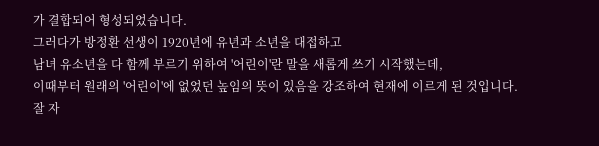가 결합되어 형성되었습니다.
그러다가 방정환 선생이 1920년에 유년과 소년을 대접하고
남녀 유소년을 다 함께 부르기 위하여 '어린이'란 말을 새롭게 쓰기 시작했는데,
이때부터 원래의 '어린이'에 없었던 높임의 뜻이 있음을 강조하여 현재에 이르게 된 것입니다.
잘 자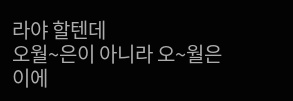라야 할텐데
오월~은이 아니라 오~월은 이에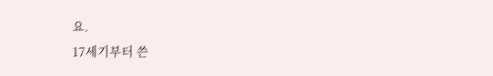요.
17세기부터 쓴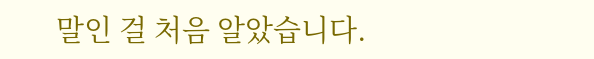말인 걸 처음 알았습니다.